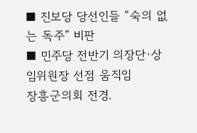■ 진보당 당선인들 “숙의 없는 독주” 비판
■ 민주당 전반기 의장단·상임위원장 선점 움직임
장흥군의회 전경.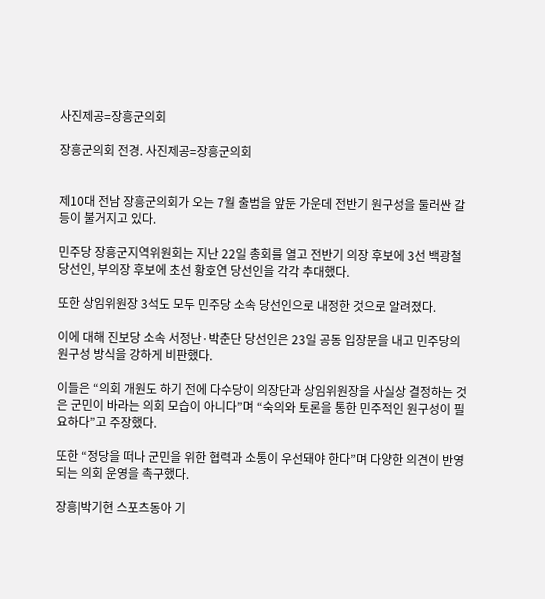사진제공=장흥군의회

장흥군의회 전경. 사진제공=장흥군의회


제10대 전남 장흥군의회가 오는 7월 출범을 앞둔 가운데 전반기 원구성을 둘러싼 갈등이 불거지고 있다.

민주당 장흥군지역위원회는 지난 22일 총회를 열고 전반기 의장 후보에 3선 백광철 당선인, 부의장 후보에 초선 황호연 당선인을 각각 추대했다.

또한 상임위원장 3석도 모두 민주당 소속 당선인으로 내정한 것으로 알려졌다.

이에 대해 진보당 소속 서정난·박춘단 당선인은 23일 공동 입장문을 내고 민주당의 원구성 방식을 강하게 비판했다.

이들은 “의회 개원도 하기 전에 다수당이 의장단과 상임위원장을 사실상 결정하는 것은 군민이 바라는 의회 모습이 아니다”며 “숙의와 토론을 통한 민주적인 원구성이 필요하다”고 주장했다.

또한 “정당을 떠나 군민을 위한 협력과 소통이 우선돼야 한다”며 다양한 의견이 반영되는 의회 운영을 촉구했다.

장흥|박기현 스포츠동아 기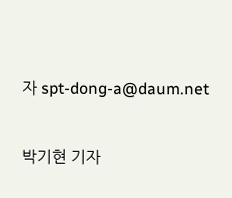자 spt-dong-a@daum.net


박기현 기자